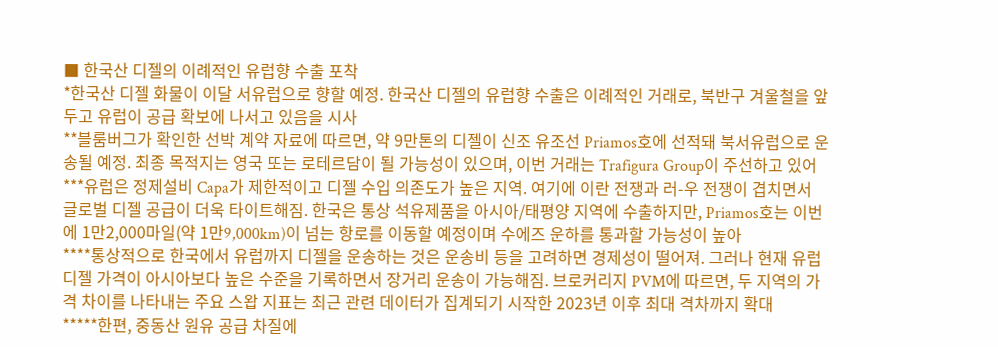■ 한국산 디젤의 이례적인 유럽향 수출 포착
*한국산 디젤 화물이 이달 서유럽으로 향할 예정. 한국산 디젤의 유럽향 수출은 이례적인 거래로, 북반구 겨울철을 앞두고 유럽이 공급 확보에 나서고 있음을 시사
**블룸버그가 확인한 선박 계약 자료에 따르면, 약 9만톤의 디젤이 신조 유조선 Priamos호에 선적돼 북서유럽으로 운송될 예정. 최종 목적지는 영국 또는 로테르담이 될 가능성이 있으며, 이번 거래는 Trafigura Group이 주선하고 있어
***유럽은 정제설비 Capa가 제한적이고 디젤 수입 의존도가 높은 지역. 여기에 이란 전쟁과 러-우 전쟁이 겹치면서 글로벌 디젤 공급이 더욱 타이트해짐. 한국은 통상 석유제품을 아시아/태평양 지역에 수출하지만, Priamos호는 이번에 1만2,000마일(약 1만9,000km)이 넘는 항로를 이동할 예정이며 수에즈 운하를 통과할 가능성이 높아
****통상적으로 한국에서 유럽까지 디젤을 운송하는 것은 운송비 등을 고려하면 경제성이 떨어져. 그러나 현재 유럽 디젤 가격이 아시아보다 높은 수준을 기록하면서 장거리 운송이 가능해짐. 브로커리지 PVM에 따르면, 두 지역의 가격 차이를 나타내는 주요 스왑 지표는 최근 관련 데이터가 집계되기 시작한 2023년 이후 최대 격차까지 확대
*****한편, 중동산 원유 공급 차질에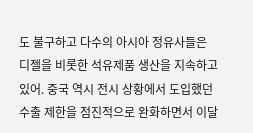도 불구하고 다수의 아시아 정유사들은 디젤을 비롯한 석유제품 생산을 지속하고 있어. 중국 역시 전시 상황에서 도입했던 수출 제한을 점진적으로 완화하면서 이달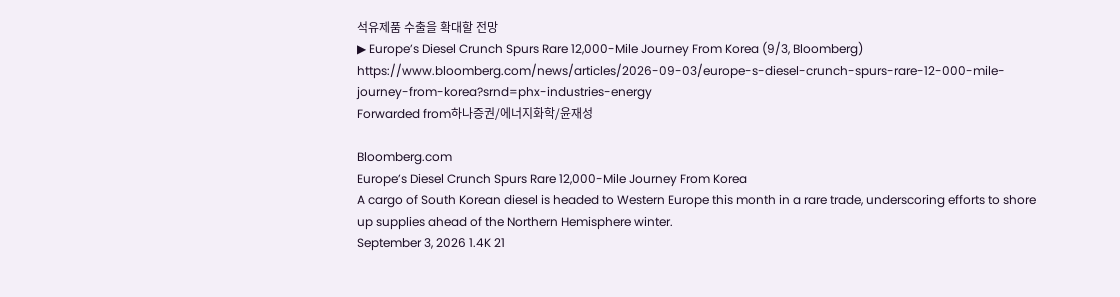석유제품 수출을 확대할 전망
▶ Europe’s Diesel Crunch Spurs Rare 12,000-Mile Journey From Korea (9/3, Bloomberg)
https://www.bloomberg.com/news/articles/2026-09-03/europe-s-diesel-crunch-spurs-rare-12-000-mile-journey-from-korea?srnd=phx-industries-energy
Forwarded from하나증권/에너지화학/윤재성

Bloomberg.com
Europe’s Diesel Crunch Spurs Rare 12,000-Mile Journey From Korea
A cargo of South Korean diesel is headed to Western Europe this month in a rare trade, underscoring efforts to shore up supplies ahead of the Northern Hemisphere winter.
September 3, 2026 1.4K 21